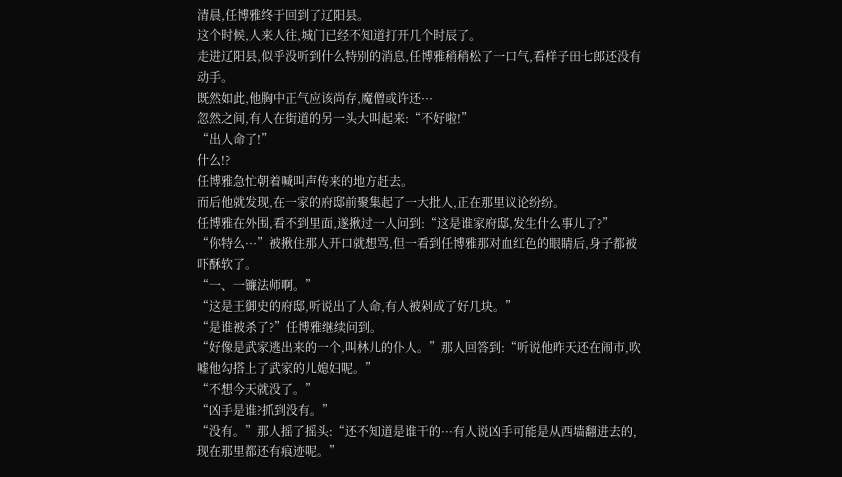清晨,任博雅终于回到了辽阳县。
这个时候,人来人往,城门已经不知道打开几个时辰了。
走进辽阳县,似乎没听到什么特别的消息,任博雅稍稍松了一口气,看样子田七郎还没有动手。
既然如此,他胸中正气应该尚存,魔僧或许还···
忽然之间,有人在街道的另一头大叫起来:“不好啦!”
“出人命了!”
什么!?
任博雅急忙朝着喊叫声传来的地方赶去。
而后他就发现,在一家的府邸前聚集起了一大批人,正在那里议论纷纷。
任博雅在外围,看不到里面,遂揪过一人问到:“这是谁家府邸,发生什么事儿了?”
“你特么···”被揪住那人开口就想骂,但一看到任博雅那对血红色的眼睛后,身子都被吓酥软了。
“一、一镰法师啊。”
“这是王御史的府邸,听说出了人命,有人被剁成了好几块。”
“是谁被杀了?”任博雅继续问到。
“好像是武家逃出来的一个,叫林儿的仆人。”那人回答到:“听说他昨天还在闹市,吹嘘他勾搭上了武家的儿媳妇呢。”
“不想今天就没了。”
“凶手是谁?抓到没有。”
“没有。”那人摇了摇头:“还不知道是谁干的···有人说凶手可能是从西墙翻进去的,现在那里都还有痕迹呢。”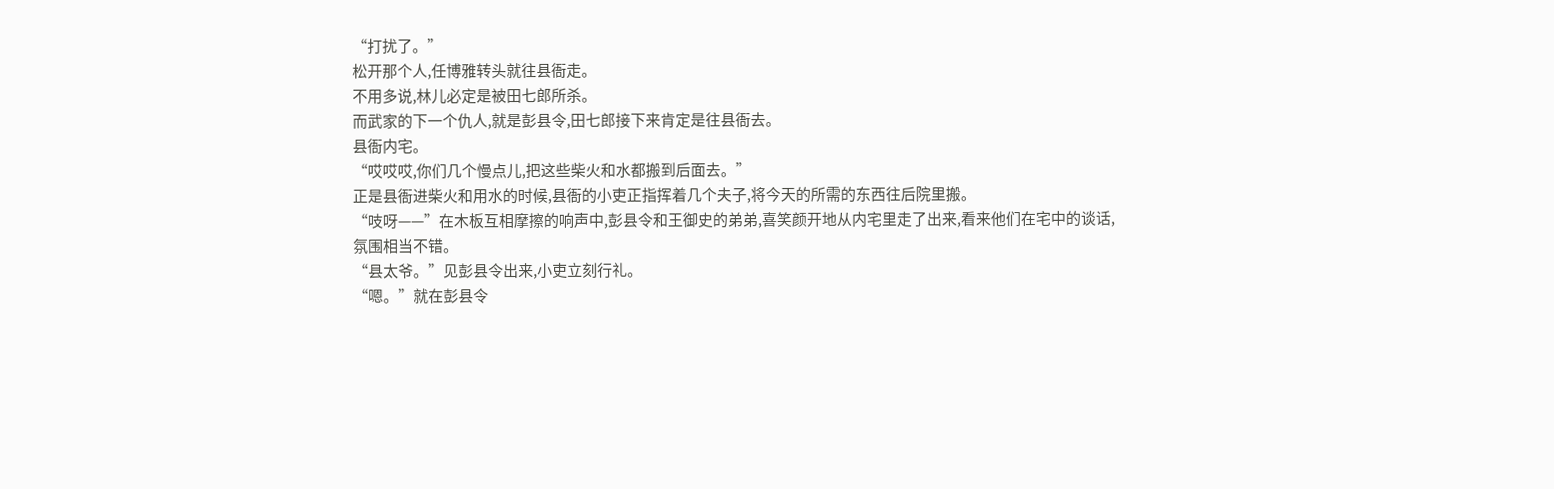“打扰了。”
松开那个人,任博雅转头就往县衙走。
不用多说,林儿必定是被田七郎所杀。
而武家的下一个仇人,就是彭县令,田七郎接下来肯定是往县衙去。
县衙内宅。
“哎哎哎,你们几个慢点儿,把这些柴火和水都搬到后面去。”
正是县衙进柴火和用水的时候,县衙的小吏正指挥着几个夫子,将今天的所需的东西往后院里搬。
“吱呀——”在木板互相摩擦的响声中,彭县令和王御史的弟弟,喜笑颜开地从内宅里走了出来,看来他们在宅中的谈话,氛围相当不错。
“县太爷。”见彭县令出来,小吏立刻行礼。
“嗯。”就在彭县令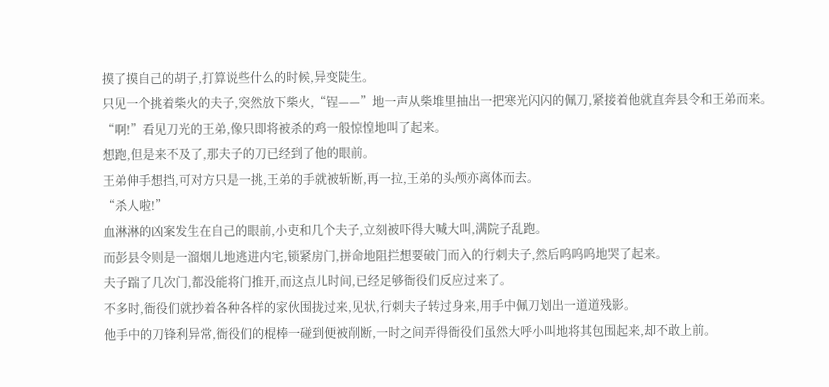摸了摸自己的胡子,打算说些什么的时候,异变陡生。
只见一个挑着柴火的夫子,突然放下柴火,“锃——”地一声从柴堆里抽出一把寒光闪闪的佩刀,紧接着他就直奔县令和王弟而来。
“啊!”看见刀光的王弟,像只即将被杀的鸡一般惊惶地叫了起来。
想跑,但是来不及了,那夫子的刀已经到了他的眼前。
王弟伸手想挡,可对方只是一挑,王弟的手就被斩断,再一拉,王弟的头颅亦离体而去。
“杀人啦!”
血淋淋的凶案发生在自己的眼前,小吏和几个夫子,立刻被吓得大喊大叫,满院子乱跑。
而彭县令则是一溜烟儿地逃进内宅,锁紧房门,拼命地阻拦想要破门而入的行刺夫子,然后呜呜呜地哭了起来。
夫子踹了几次门,都没能将门推开,而这点儿时间,已经足够衙役们反应过来了。
不多时,衙役们就抄着各种各样的家伙围拢过来,见状,行刺夫子转过身来,用手中佩刀划出一道道残影。
他手中的刀锋利异常,衙役们的棍棒一碰到便被削断,一时之间弄得衙役们虽然大呼小叫地将其包围起来,却不敢上前。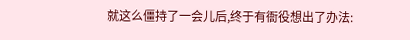就这么僵持了一会儿后,终于有衙役想出了办法: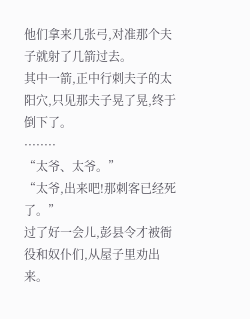他们拿来几张弓,对准那个夫子就射了几箭过去。
其中一箭,正中行刺夫子的太阳穴,只见那夫子晃了晃,终于倒下了。
········
“太爷、太爷。”
“太爷,出来吧!那刺客已经死了。”
过了好一会儿,彭县令才被衙役和奴仆们,从屋子里劝出来。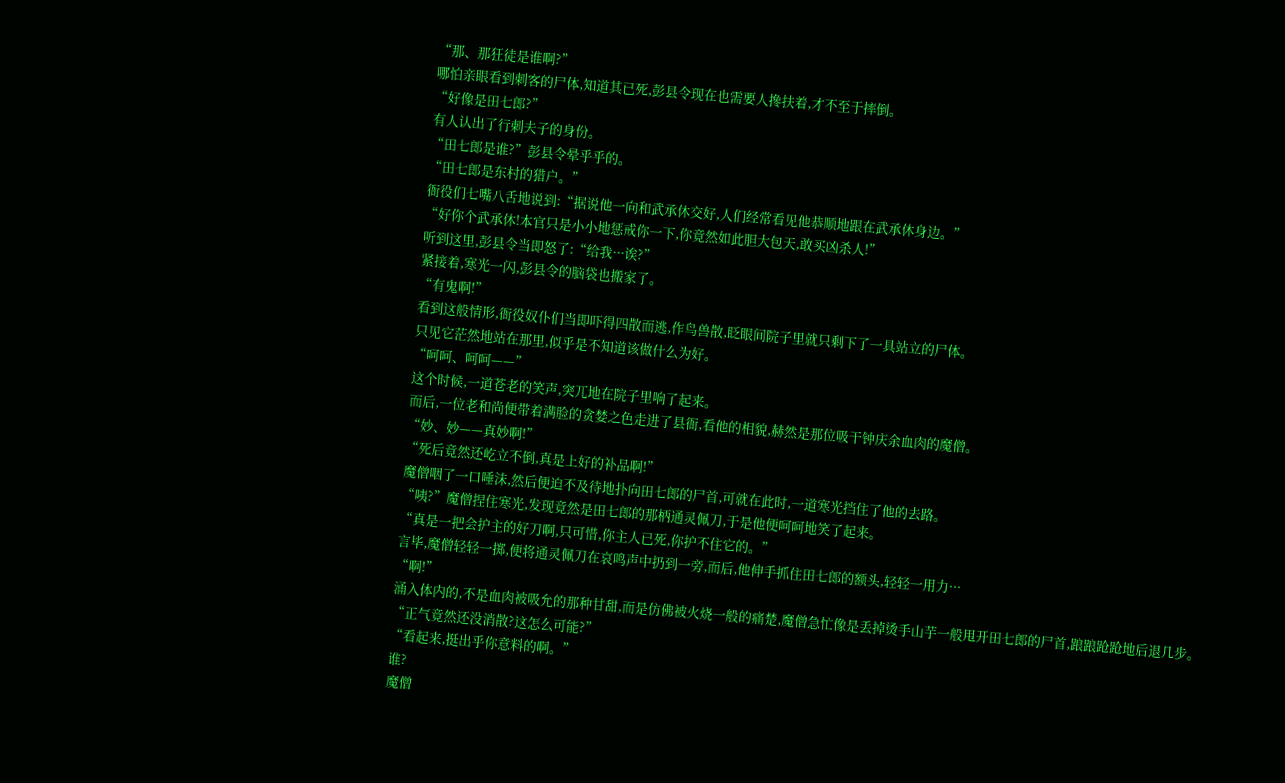“那、那狂徒是谁啊?”
哪怕亲眼看到刺客的尸体,知道其已死,彭县令现在也需要人搀扶着,才不至于摔倒。
“好像是田七郎?”
有人认出了行刺夫子的身份。
“田七郎是谁?”彭县令晕乎乎的。
“田七郎是东村的猎户。”
衙役们七嘴八舌地说到:“据说他一向和武承休交好,人们经常看见他恭顺地跟在武承休身边。”
“好你个武承休!本官只是小小地惩戒你一下,你竟然如此胆大包天,敢买凶杀人!”
听到这里,彭县令当即怒了:“给我···诶?”
紧接着,寒光一闪,彭县令的脑袋也搬家了。
“有鬼啊!”
看到这般情形,衙役奴仆们当即吓得四散而逃,作鸟兽散,眨眼间院子里就只剩下了一具站立的尸体。
只见它茫然地站在那里,似乎是不知道该做什么为好。
“呵呵、呵呵——”
这个时候,一道苍老的笑声,突兀地在院子里响了起来。
而后,一位老和尚便带着满脸的贪婪之色走进了县衙,看他的相貌,赫然是那位吸干钟庆余血肉的魔僧。
“妙、妙——真妙啊!”
“死后竟然还屹立不倒,真是上好的补品啊!”
魔僧咽了一口唾沫,然后便迫不及待地扑向田七郎的尸首,可就在此时,一道寒光挡住了他的去路。
“咦?”魔僧捏住寒光,发现竟然是田七郎的那柄通灵佩刀,于是他便呵呵地笑了起来。
“真是一把会护主的好刀啊,只可惜,你主人已死,你护不住它的。”
言毕,魔僧轻轻一掷,便将通灵佩刀在哀鸣声中扔到一旁,而后,他伸手抓住田七郎的额头,轻轻一用力···
“啊!”
涌入体内的,不是血肉被吸允的那种甘甜,而是仿佛被火烧一般的痛楚,魔僧急忙像是丢掉烫手山芋一般甩开田七郎的尸首,踉踉跄跄地后退几步。
“正气竟然还没消散?这怎么可能?”
“看起来,挺出乎你意料的啊。”
谁?
魔僧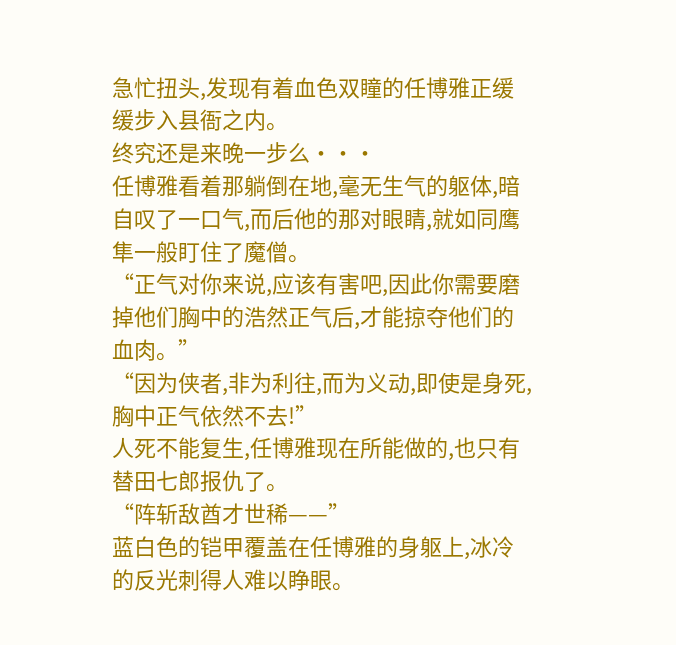急忙扭头,发现有着血色双瞳的任博雅正缓缓步入县衙之内。
终究还是来晚一步么···
任博雅看着那躺倒在地,毫无生气的躯体,暗自叹了一口气,而后他的那对眼睛,就如同鹰隼一般盯住了魔僧。
“正气对你来说,应该有害吧,因此你需要磨掉他们胸中的浩然正气后,才能掠夺他们的血肉。”
“因为侠者,非为利往,而为义动,即使是身死,胸中正气依然不去!”
人死不能复生,任博雅现在所能做的,也只有替田七郎报仇了。
“阵斩敌酋才世稀——”
蓝白色的铠甲覆盖在任博雅的身躯上,冰冷的反光刺得人难以睁眼。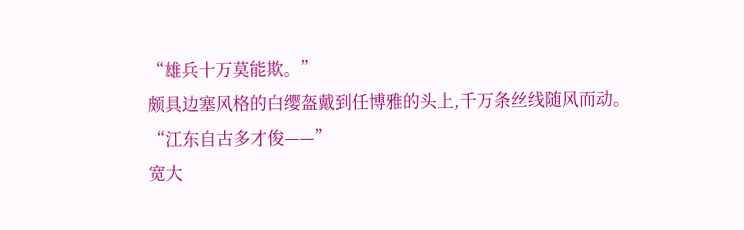“雄兵十万莫能欺。”
颇具边塞风格的白缨盔戴到任博雅的头上,千万条丝线随风而动。
“江东自古多才俊——”
宽大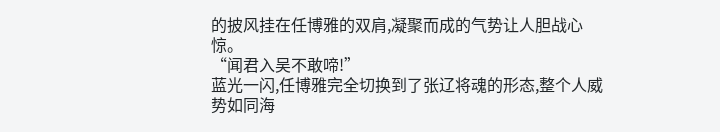的披风挂在任博雅的双肩,凝聚而成的气势让人胆战心惊。
“闻君入吴不敢啼!”
蓝光一闪,任博雅完全切换到了张辽将魂的形态,整个人威势如同海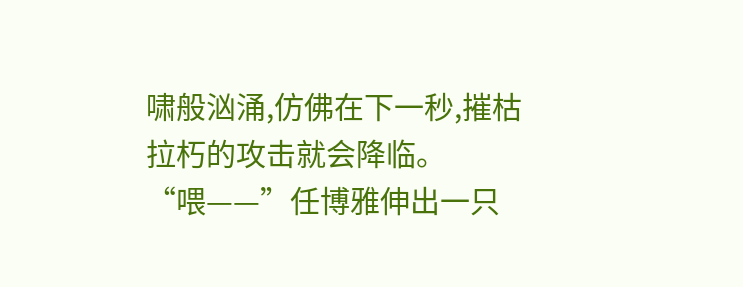啸般汹涌,仿佛在下一秒,摧枯拉朽的攻击就会降临。
“喂——”任博雅伸出一只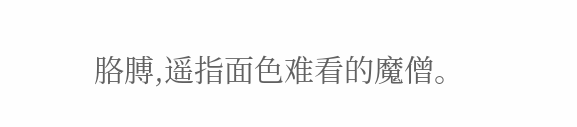胳膊,遥指面色难看的魔僧。